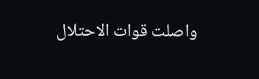واصلت قوات الاحتلال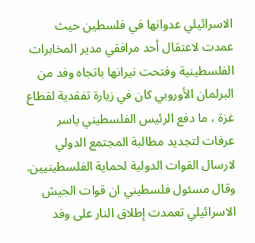الاسرائيلي عدوانها في فلسطين حيث عمدت لاعتقال أحد مرافقي مدير المخابرات الفلسطينية وفتحت نيرانها باتجاه وفد من البرلمان الأوروبي كان في زيارة تفقدية لقطاع غزة ، ما دفع الرئيس الفلسطيني ياسر عرفات لتجديد مطالبة المجتمع الدولي لارسال القوات الدولية لحماية الفلسطينيين. وقال مسئول فلسطيني ان قوات الجيش الاسرائيلي تعمدت إطلاق النار على وفد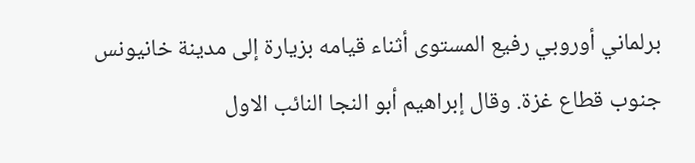برلماني أوروبي رفيع المستوى أثناء قيامه بزيارة إلى مدينة خانيونس جنوب قطاع غزة. وقال إبراهيم أبو النجا النائب الاول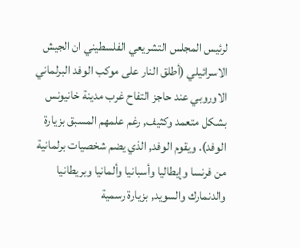لرئيس المجلس التشريعي الفلسطيني ان الجيش الاسرائيلي (أطلق النار على موكب الوفد البرلماني الاوروبي عند حاجز التفاح غرب مدينة خانيونس بشكل متعمد وكثيف, رغم علمهم المسبق بزيارة الوفد). ويقوم الوفد, الذي يضم شخصيات برلمانية من فرنسا وإيطاليا وأسبانيا وألمانيا وبريطانيا والدنمارك والسويد, بزيارة رسمية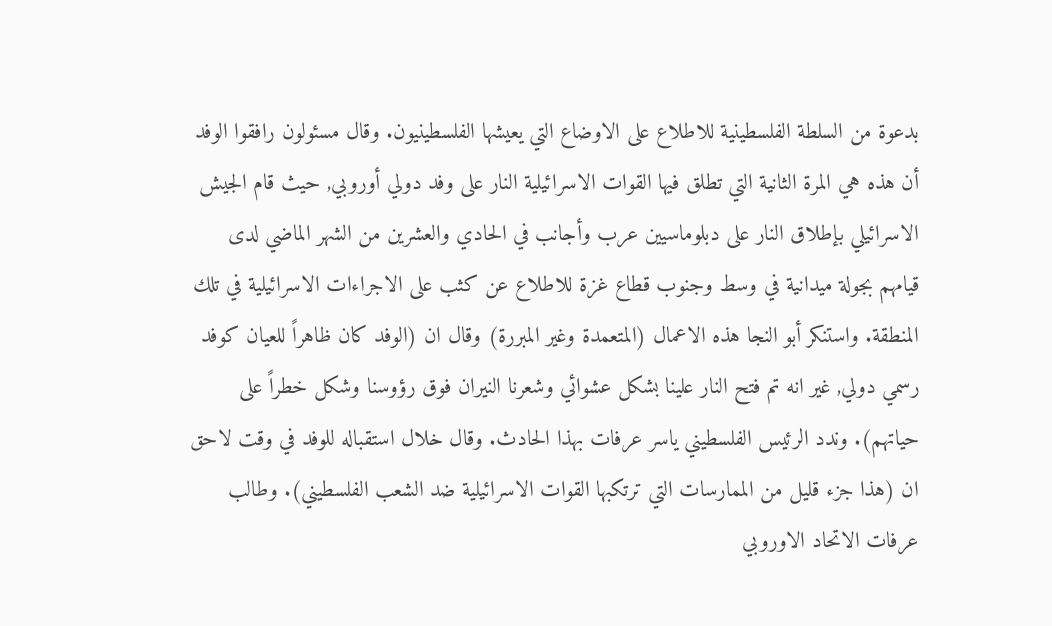بدعوة من السلطة الفلسطينية للاطلاع على الاوضاع التي يعيشها الفلسطينيون. وقال مسئولون رافقوا الوفد أن هذه هي المرة الثانية التي تطلق فيها القوات الاسرائيلية النار على وفد دولي أوروبي, حيث قام الجيش الاسرائيلي بإطلاق النار على دبلوماسيين عرب وأجانب في الحادي والعشرين من الشهر الماضي لدى قيامهم بجولة ميدانية في وسط وجنوب قطاع غزة للاطلاع عن كثب على الاجراءات الاسرائيلية في تلك المنطقة. واستنكر أبو النجا هذه الاعمال (المتعمدة وغير المبررة) وقال ان (الوفد كان ظاهراً للعيان كوفد رسمي دولي, غير انه تم فتح النار علينا بشكل عشوائي وشعرنا النيران فوق رؤوسنا وشكل خطراً على حياتهم). وندد الرئيس الفلسطيني ياسر عرفات بهذا الحادث. وقال خلال استقباله للوفد في وقت لاحق ان (هذا جزء قليل من الممارسات التي ترتكبها القوات الاسرائيلية ضد الشعب الفلسطيني). وطالب عرفات الاتحاد الاوروبي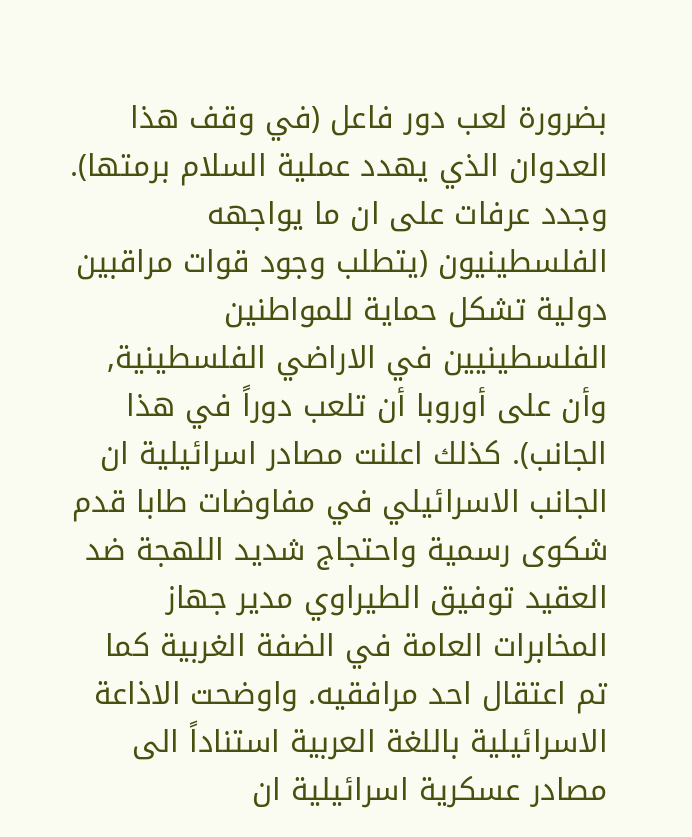بضرورة لعب دور فاعل (في وقف هذا العدوان الذي يهدد عملية السلام برمتها). وجدد عرفات على ان ما يواجهه الفلسطينيون (يتطلب وجود قوات مراقبين دولية تشكل حماية للمواطنين الفلسطينيين في الاراضي الفلسطينية, وأن على أوروبا أن تلعب دوراً في هذا الجانب). كذلك اعلنت مصادر اسرائيلية ان الجانب الاسرائيلي في مفاوضات طابا قدم شكوى رسمية واحتجاج شديد اللهجة ضد العقيد توفيق الطيراوي مدير جهاز المخابرات العامة في الضفة الغربية كما تم اعتقال احد مرافقيه. واوضحت الاذاعة الاسرائيلية باللغة العربية استناداً الى مصادر عسكرية اسرائيلية ان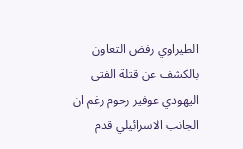الطيراوي رفض التعاون بالكشف عن قتلة الفتى اليهودي عوفير رحوم رغم ان الجانب الاسرائيلي قدم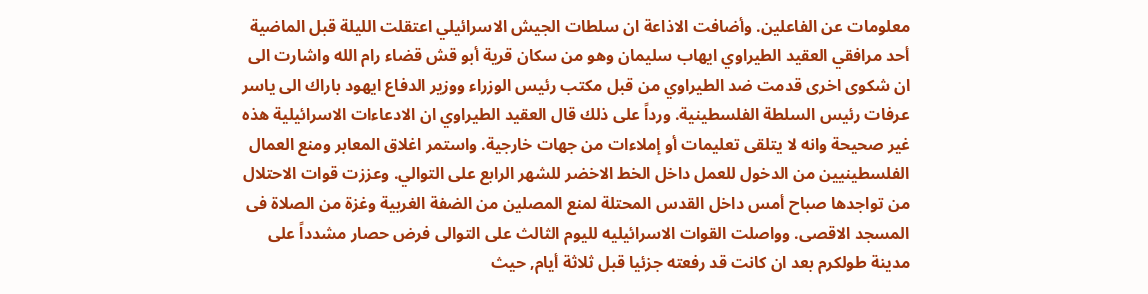معلومات عن الفاعلين. وأضافت الاذاعة ان سلطات الجيش الاسرائيلي اعتقلت الليلة قبل الماضية أحد مرافقي العقيد الطيراوي ايهاب سليمان وهو من سكان قرية أبو قش قضاء رام الله واشارت الى ان شكوى اخرى قدمت ضد الطيراوي من قبل مكتب رئيس الوزراء ووزير الدفاع ايهود باراك الى ياسر عرفات رئيس السلطة الفلسطينية. ورداً على ذلك قال العقيد الطيراوي ان الادعاءات الاسرائيلية هذه غير صحيحة وانه لا يتلقى تعليمات أو إملاءات من جهات خارجية. واستمر اغلاق المعابر ومنع العمال الفلسطينيين من الدخول للعمل داخل الخط الاخضر للشهر الرابع على التوالي. وعززت قوات الاحتلال من تواجدها صباح أمس داخل القدس المحتلة لمنع المصلين من الضفة الغربية وغزة من الصلاة فى المسجد الاقصى. وواصلت القوات الاسرائيليه لليوم الثالث على التوالى فرض حصار مشدداً على مدينة طولكرم بعد ان كانت قد رفعته جزئيا قبل ثلاثة أيام, حيث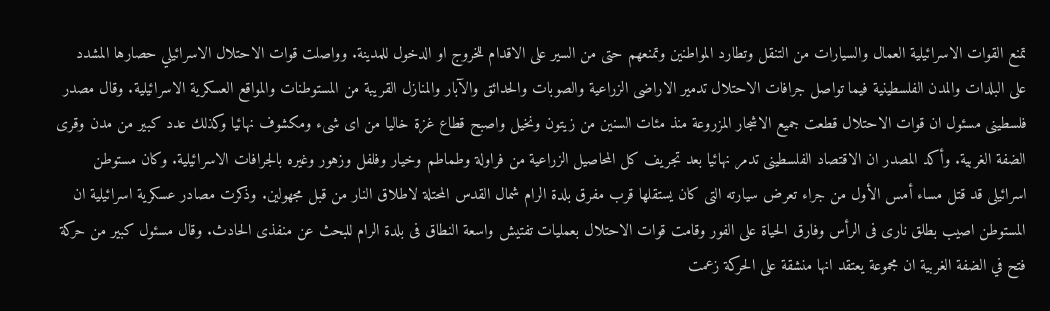تمنع القوات الاسرائيلية العمال والسيارات من التنقل وتطارد المواطنين وتمنعهم حتى من السير على الاقدام للخروج او الدخول للمدينة. وواصلت قوات الاحتلال الاسرائيلي حصارها المشدد على البلدات والمدن الفلسطينية فيما تواصل جرافات الاحتلال تدمير الاراضى الزراعية والصوبات والحدائق والآبار والمنازل القريبة من المستوطنات والمواقع العسكرية الاسرائيلية. وقال مصدر فلسطينى مسئول ان قوات الاحتلال قطعت جميع الاشجار المزروعة منذ مئات السنين من زيتون ونخيل واصبح قطاع غزة خاليا من اى شىء ومكشوف نهائيا وكذلك عدد كبير من مدن وقرى الضفة الغربية. وأكد المصدر ان الاقتصاد الفلسطينى تدمر نهائيا بعد تجريف كل المحاصيل الزراعية من فراولة وطماطم وخيار وفلفل وزهور وغيره بالجرافات الاسرائيلية. وكان مستوطن اسرائيلى قد قتل مساء أمس الأول من جراء تعرض سيارته التى كان يستقلها قرب مفرق بلدة الرام شمال القدس المحتلة لاطلاق النار من قبل مجهولين. وذكرت مصادر عسكرية اسرائيلية ان المستوطن اصيب بطلق نارى فى الرأس وفارق الحياة على الفور وقامت قوات الاحتلال بعمليات تفتيش واسعة النطاق فى بلدة الرام للبحث عن منفذى الحادث. وقال مسئول كبير من حركة فتح في الضفة الغربية ان مجموعة يعتقد انها منشقة على الحركة زعمت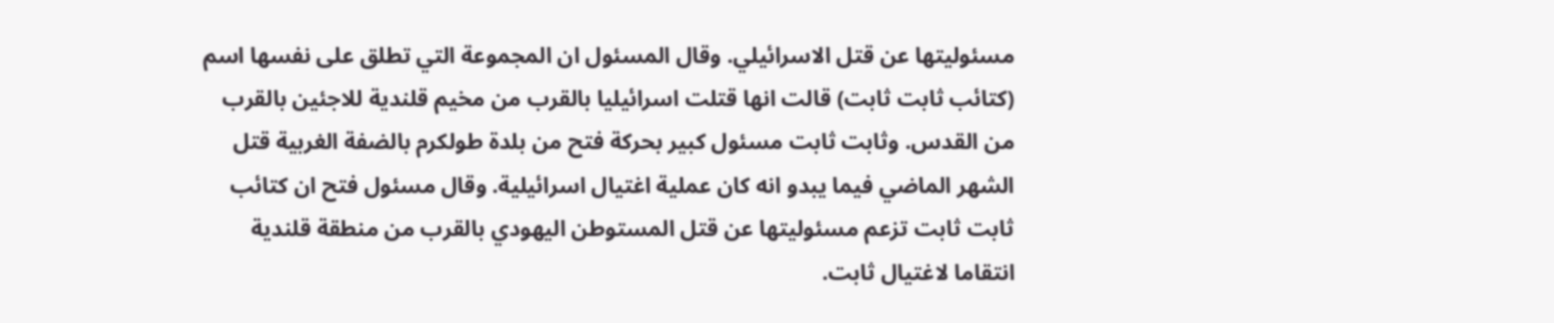مسئوليتها عن قتل الاسرائيلي. وقال المسئول ان المجموعة التي تطلق على نفسها اسم (كتائب ثابت ثابت) قالت انها قتلت اسرائيليا بالقرب من مخيم قلندية للاجئين بالقرب من القدس. وثابت ثابت مسئول كبير بحركة فتح من بلدة طولكرم بالضفة الغربية قتل الشهر الماضي فيما يبدو انه كان عملية اغتيال اسرائيلية. وقال مسئول فتح ان كتائب ثابت ثابت تزعم مسئوليتها عن قتل المستوطن اليهودي بالقرب من منطقة قلندية انتقاما لاغتيال ثابت.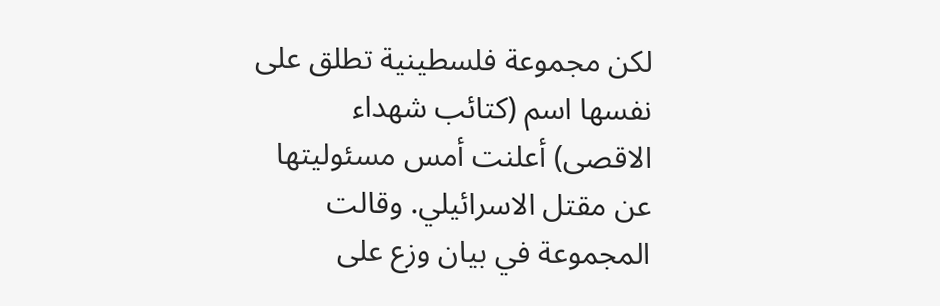لكن مجموعة فلسطينية تطلق على نفسها اسم (كتائب شهداء الاقصى) أعلنت أمس مسئوليتها عن مقتل الاسرائيلي. وقالت المجموعة في بيان وزع على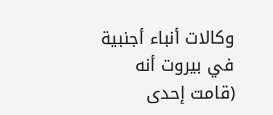وكالات أنباء أجنبية في بيروت أنه (قامت إحدى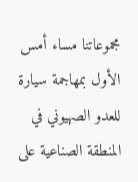مجموعاتنا مساء أمس الأول بمهاجمة سيارة للعدو الصهيوني في المنطقة الصناعية على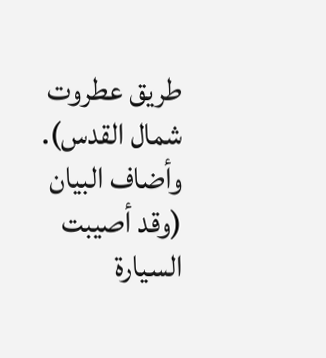طريق عطروت شمال القدس). وأضاف البيان (وقد أصيبت السيارة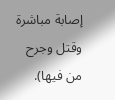إصابة مباشرة وقتل وجرح من فيها).